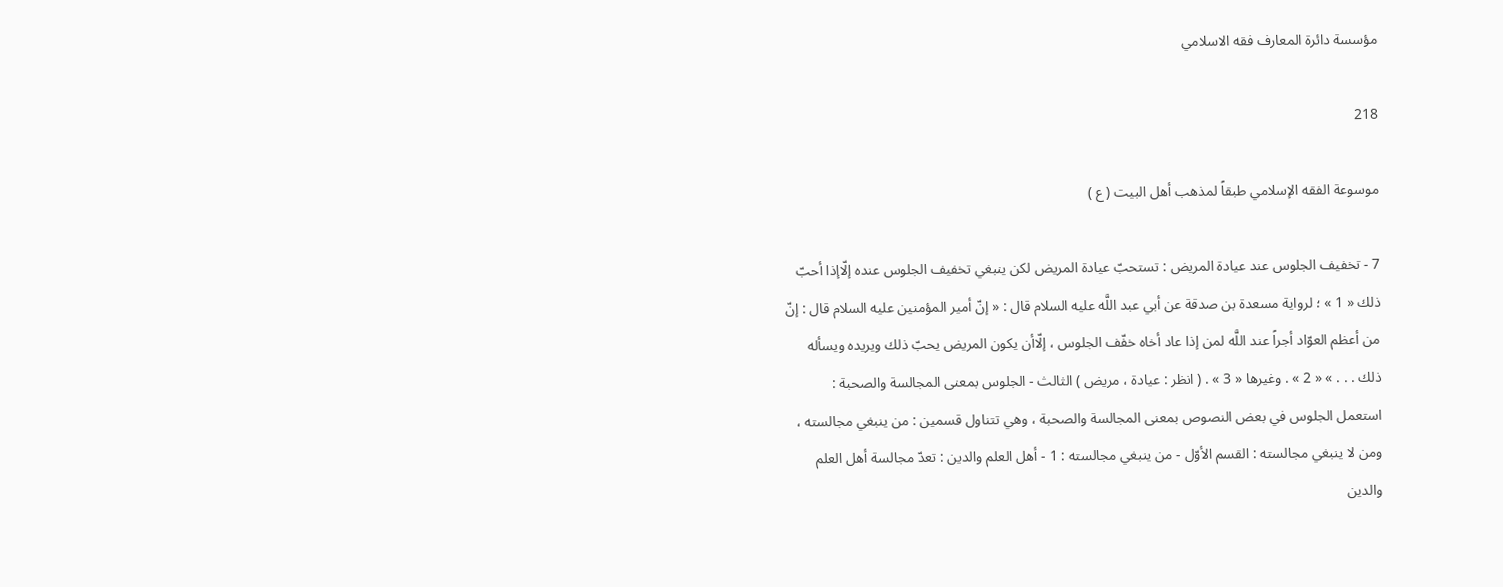مؤسسة دائرة المعارف فقه الاسلامي

218

موسوعة الفقه الإسلامي طبقاً لمذهب أهل البيت ( ع )

7 - تخفيف الجلوس عند عيادة المريض : تستحبّ عيادة المريض لكن ينبغي تخفيف الجلوس عنده إلّاإذا أحبّ ذلك « 1 » ؛ لرواية مسعدة بن صدقة عن أبي عبد اللَّه عليه السلام قال : « إنّ أمير المؤمنين عليه السلام قال : إنّ من أعظم العوّاد أجراً عند اللَّه لمن إذا عاد أخاه خفّف الجلوس ، إلّاأن يكون المريض يحبّ ذلك ويريده ويسأله ذلك . . . » « 2 » . وغيرها « 3 » . ( انظر : عيادة ، مريض ) الثالث - الجلوس بمعنى المجالسة والصحبة : استعمل الجلوس في بعض النصوص بمعنى المجالسة والصحبة ، وهي تتناول قسمين : من ينبغي مجالسته ، ومن لا ينبغي مجالسته : القسم الأوّل - من ينبغي مجالسته : 1 - أهل العلم والدين : تعدّ مجالسة أهل العلم والدين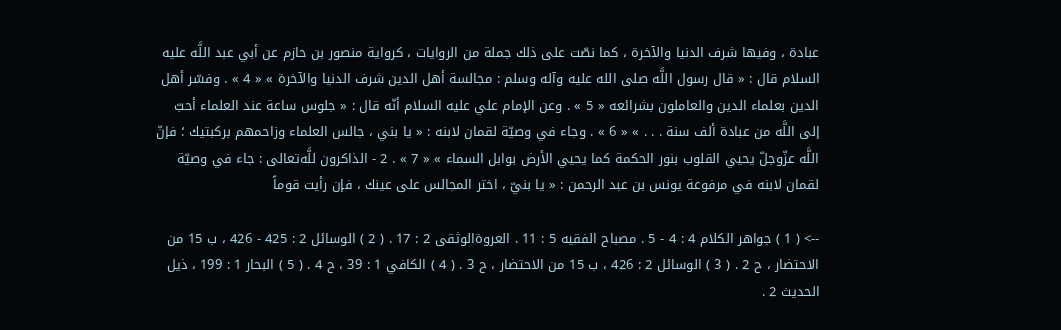عبادة ، وفيها شرف الدنيا والآخرة ، كما نصّت على ذلك جملة من الروايات ، كرواية منصور بن حازم عن أبي عبد اللَّه عليه السلام قال : « قال رسول اللَّه صلى الله عليه وآله وسلم : مجالسة أهل الدين شرف الدنيا والآخرة » « 4 » . وفسّر أهل الدين بعلماء الدين والعاملون بشرائعه « 5 » . وعن الإمام علي عليه السلام أنّه قال : « جلوس ساعة عند العلماء أحبّ إلى اللَّه من عبادة ألف سنة . . . » « 6 » . وجاء في وصيّة لقمان لابنه : « يا بني ، جالس العلماء وزاحمهم بركبتيك ؛ فإنّ اللَّه عزّوجلّ يحيي القلوب بنور الحكمة كما يحيي الأرض بوابل السماء » « 7 » . 2 - الذاكرون للَّه‌تعالى : جاء في وصيّة لقمان لابنه في مرفوعة يونس بن عبد الرحمن : « يا بنيّ ، اختر المجالس على عينك ، فإن رأيت قوماً

--> ( 1 ) جواهر الكلام 4 : 4 - 5 . مصباح الفقيه 5 : 11 . العروةالوثقى 2 : 17 . ( 2 ) الوسائل 2 : 425 - 426 ، ب 15 من الاحتضار ، ح 2 . ( 3 ) الوسائل 2 : 426 ، ب 15 من الاحتضار ، ح 3 . ( 4 ) الكافي 1 : 39 ، ح 4 . ( 5 ) البحار 1 : 199 ، ذيل الحديث 2 .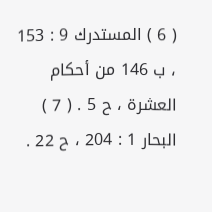( 6 ) المستدرك 9 : 153 ، ب 146 من أحكام العشرة ، ح 5 . ( 7 ) البحار 1 : 204 ، ح 22 .